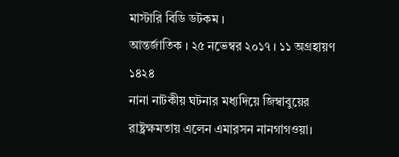মাস্টারি বিডি ডটকম ।
আন্তর্জাতিক । ২৫ নভেম্বর ২০১৭ । ১১ অগ্রহায়ণ ১৪২৪
নানা নাটকীয় ঘটনার মধ্যদিয়ে জিম্বাবুয়ের রাষ্ট্রক্ষমতায় এলেন এমারসন নানগাগওয়া।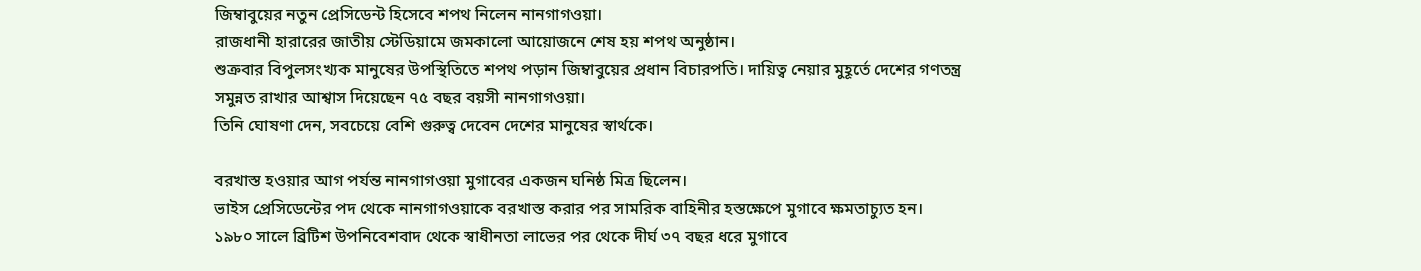জিম্বাবুয়ের নতুন প্রেসিডেন্ট হিসেবে শপথ নিলেন নানগাগওয়া।
রাজধানী হারারের জাতীয় স্টেডিয়ামে জমকালো আয়োজনে শেষ হয় শপথ অনুষ্ঠান।
শুক্রবার বিপুলসংখ্যক মানুষের উপস্থিতিতে শপথ পড়ান জিম্বাবুয়ের প্রধান বিচারপতি। দায়িত্ব নেয়ার মুহূর্তে দেশের গণতন্ত্র সমুন্নত রাখার আশ্বাস দিয়েছেন ৭৫ বছর বয়সী নানগাগওয়া।
তিনি ঘোষণা দেন, সবচেয়ে বেশি গুরুত্ব দেবেন দেশের মানুষের স্বার্থকে।

বরখাস্ত হওয়ার আগ পর্যন্ত নানগাগওয়া মুগাবের একজন ঘনিষ্ঠ মিত্র ছিলেন।
ভাইস প্রেসিডেন্টের পদ থেকে নানগাগওয়াকে বরখাস্ত করার পর সামরিক বাহিনীর হস্তক্ষেপে মুগাবে ক্ষমতাচ্যুত হন।
১৯৮০ সালে ব্রিটিশ উপনিবেশবাদ থেকে স্বাধীনতা লাভের পর থেকে দীর্ঘ ৩৭ বছর ধরে মুগাবে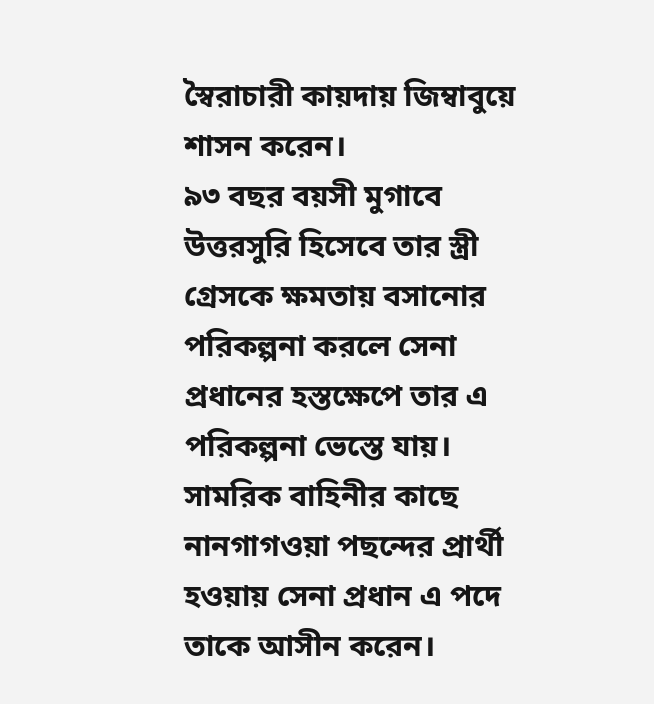স্বৈরাচারী কায়দায় জিম্বাবুয়ে শাসন করেন।
৯৩ বছর বয়সী মুগাবে উত্তরসুরি হিসেবে তার স্ত্রী গ্রেসকে ক্ষমতায় বসানোর পরিকল্পনা করলে সেনা প্রধানের হস্তক্ষেপে তার এ পরিকল্পনা ভেস্তে যায়। সামরিক বাহিনীর কাছে নানগাগওয়া পছন্দের প্রার্থী হওয়ায় সেনা প্রধান এ পদে তাকে আসীন করেন।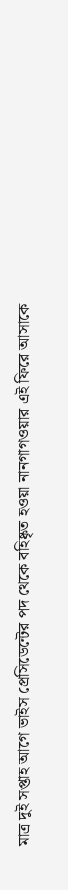মাত্র দুই সপ্তাহ আগে ভাইস প্রেসিডেন্টের পদ থেকে বহিষ্কৃত হওয়া নানগাগওয়ার এই ফিরে আসাকে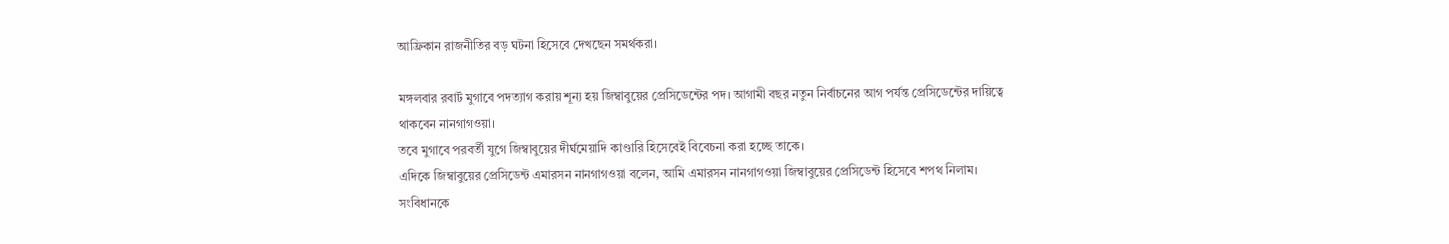আফ্রিকান রাজনীতির বড় ঘটনা হিসেবে দেখছেন সমর্থকরা।

মঙ্গলবার রবার্ট মুগাবে পদত্যাগ করায় শূন্য হয় জিম্বাবুয়ের প্রেসিডেন্টের পদ। আগামী বছর নতুন নির্বাচনের আগ পর্যন্ত প্রেসিডেন্টের দায়িত্বে থাকবেন নানগাগওয়া।
তবে মুগাবে পরবর্তী যুগে জিম্বাবুয়ের দীর্ঘমেয়াদি কাণ্ডারি হিসেবেই বিবেচনা করা হচ্ছে তাকে।
এদিকে জিম্বাবুয়ের প্রেসিডেন্ট এমারসন নানগাগওয়া বলেন, আমি এমারসন নানগাগওয়া জিম্বাবুয়ের প্রেসিডেন্ট হিসেবে শপথ নিলাম। সংবিধানকে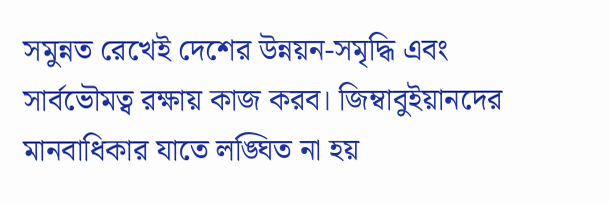সমুন্নত রেখেই দেশের উন্নয়ন-সমৃদ্ধি এবং সার্বভৌমত্ব রক্ষায় কাজ করব। জিম্বাবুইয়ানদের মানবাধিকার যাতে লঙ্ঘিত না হয়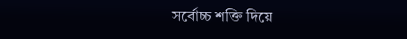সর্বোচ্চ শক্তি দিয়ে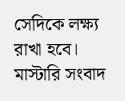সেদিকে লক্ষ্য রাখা হবে।
মাস্টারি সংবাদ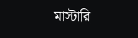মাস্টারি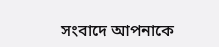সংবাদে আপনাকে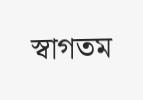স্বাগতম